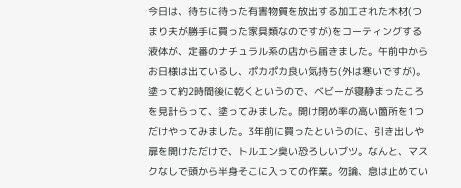今日は、待ちに待った有害物質を放出する加工された木材(つまり夫が勝手に買った家具類なのですが)をコーティングする液体が、定番のナチュラル系の店から届きました。午前中からお日様は出ているし、ポカポカ良い気持ち(外は寒いですが)。塗って約2時間後に乾くというので、ベビーが寝静まったころを見計らって、塗ってみました。開け閉め率の高い箇所を1つだけやってみました。3年前に買ったというのに、引き出しや扉を開けただけで、トルエン臭い恐ろしいブツ。なんと、マスクなしで頭から半身そこに入っての作業。勿論、息は止めてい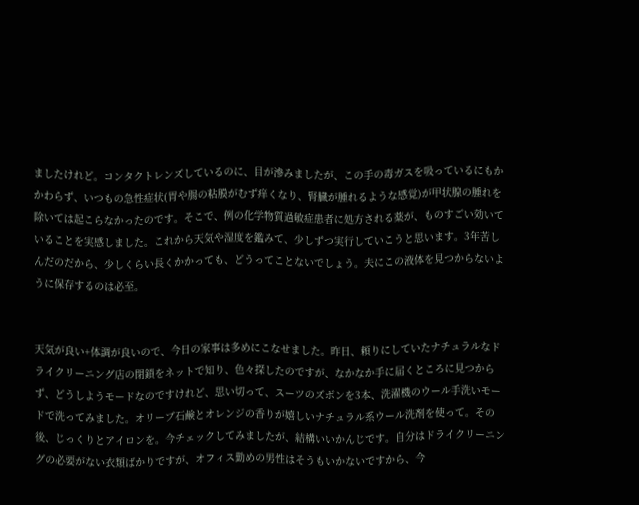ましたけれど。コンタクトレンズしているのに、目が滲みましたが、この手の毒ガスを吸っているにもかかわらず、いつもの急性症状(胃や腸の粘膜がむず痒くなり、腎臓が腫れるような感覚)が甲状腺の腫れを除いては起こらなかったのです。そこで、例の化学物質過敏症患者に処方される薬が、ものすごい効いていることを実感しました。これから天気や湿度を鑑みて、少しずつ実行していこうと思います。3年苦しんだのだから、少しくらい長くかかっても、どうってことないでしょう。夫にこの液体を見つからないように保存するのは必至。


天気が良い+体調が良いので、今日の家事は多めにこなせました。昨日、頼りにしていたナチュラルなドライクリーニング店の閉鎖をネットで知り、色々探したのですが、なかなか手に届くところに見つからず、どうしようモードなのですけれど、思い切って、スーツのズボンを3本、洗濯機のウール手洗いモードで洗ってみました。オリーブ石鹸とオレンジの香りが嬉しいナチュラル系ウール洗剤を使って。その後、じっくりとアイロンを。今チェックしてみましたが、結構いいかんじです。自分はドライクリーニングの必要がない衣類ばかりですが、オフィス勤めの男性はそうもいかないですから、今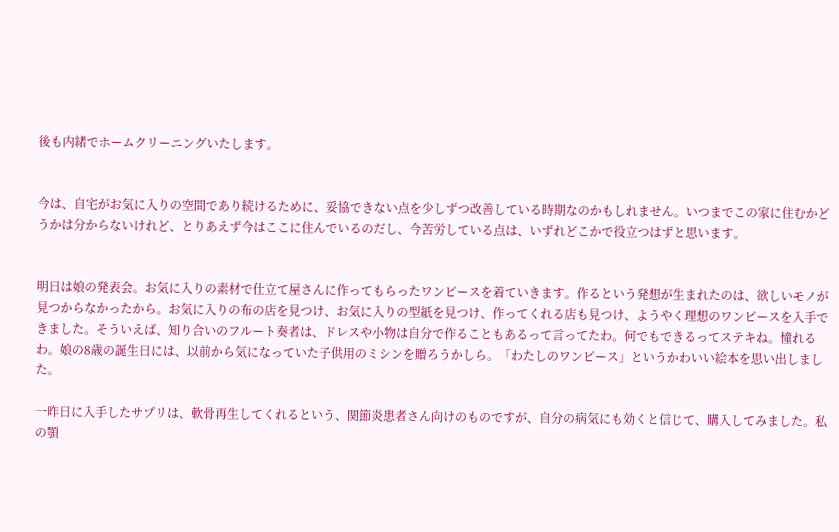後も内緒でホームクリーニングいたします。


今は、自宅がお気に入りの空間であり続けるために、妥協できない点を少しずつ改善している時期なのかもしれません。いつまでこの家に住むかどうかは分からないけれど、とりあえず今はここに住んでいるのだし、今苦労している点は、いずれどこかで役立つはずと思います。


明日は娘の発表会。お気に入りの素材で仕立て屋さんに作ってもらったワンピースを着ていきます。作るという発想が生まれたのは、欲しいモノが見つからなかったから。お気に入りの布の店を見つけ、お気に入りの型紙を見つけ、作ってくれる店も見つけ、ようやく理想のワンピースを入手できました。そういえば、知り合いのフルート奏者は、ドレスや小物は自分で作ることもあるって言ってたわ。何でもできるってステキね。憧れるわ。娘の8歳の誕生日には、以前から気になっていた子供用のミシンを贈ろうかしら。「わたしのワンピース」というかわいい絵本を思い出しました。

一昨日に入手したサプリは、軟骨再生してくれるという、関節炎患者さん向けのものですが、自分の病気にも効くと信じて、購入してみました。私の顎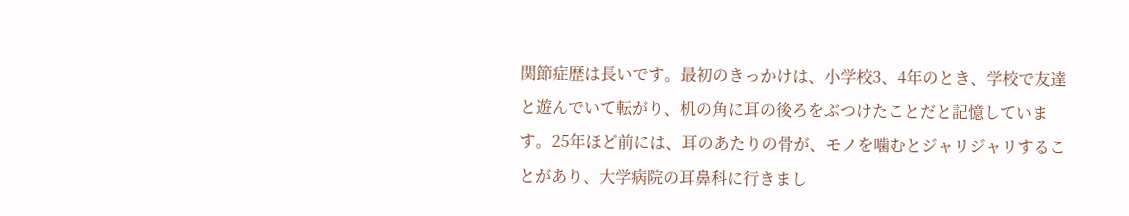関節症歴は長いです。最初のきっかけは、小学校3、4年のとき、学校で友達と遊んでいて転がり、机の角に耳の後ろをぶつけたことだと記憶しています。25年ほど前には、耳のあたりの骨が、モノを噛むとジャリジャリすることがあり、大学病院の耳鼻科に行きまし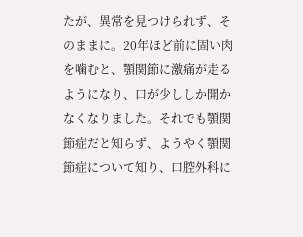たが、異常を見つけられず、そのままに。20年ほど前に固い肉を噛むと、顎関節に激痛が走るようになり、口が少ししか開かなくなりました。それでも顎関節症だと知らず、ようやく顎関節症について知り、口腔外科に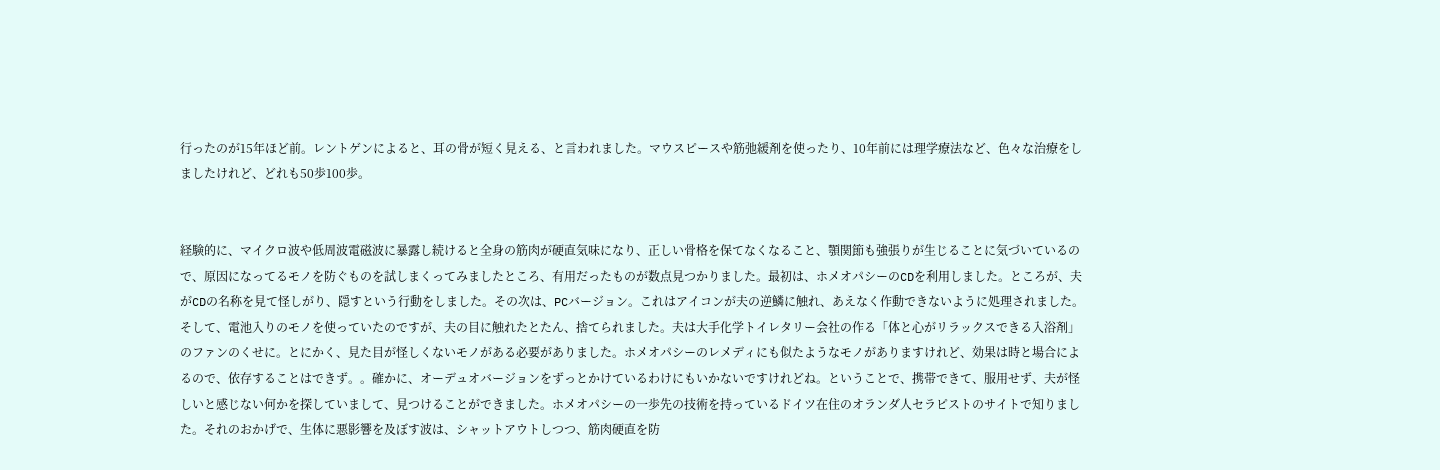行ったのが15年ほど前。レントゲンによると、耳の骨が短く見える、と言われました。マウスピースや筋弛緩剤を使ったり、10年前には理学療法など、色々な治療をしましたけれど、どれも50歩100歩。


経験的に、マイクロ波や低周波電磁波に暴露し続けると全身の筋肉が硬直気味になり、正しい骨格を保てなくなること、顎関節も強張りが生じることに気づいているので、原因になってるモノを防ぐものを試しまくってみましたところ、有用だったものが数点見つかりました。最初は、ホメオパシーのCDを利用しました。ところが、夫がCDの名称を見て怪しがり、隠すという行動をしました。その次は、PCバージョン。これはアイコンが夫の逆鱗に触れ、あえなく作動できないように処理されました。そして、電池入りのモノを使っていたのですが、夫の目に触れたとたん、捨てられました。夫は大手化学トイレタリー会社の作る「体と心がリラックスできる入浴剤」のファンのくせに。とにかく、見た目が怪しくないモノがある必要がありました。ホメオパシーのレメディにも似たようなモノがありますけれど、効果は時と場合によるので、依存することはできず。。確かに、オーデュオバージョンをずっとかけているわけにもいかないですけれどね。ということで、携帯できて、服用せず、夫が怪しいと感じない何かを探していまして、見つけることができました。ホメオパシーの一歩先の技術を持っているドイツ在住のオランダ人セラピストのサイトで知りました。それのおかげで、生体に悪影響を及ぼす波は、シャットアウトしつつ、筋肉硬直を防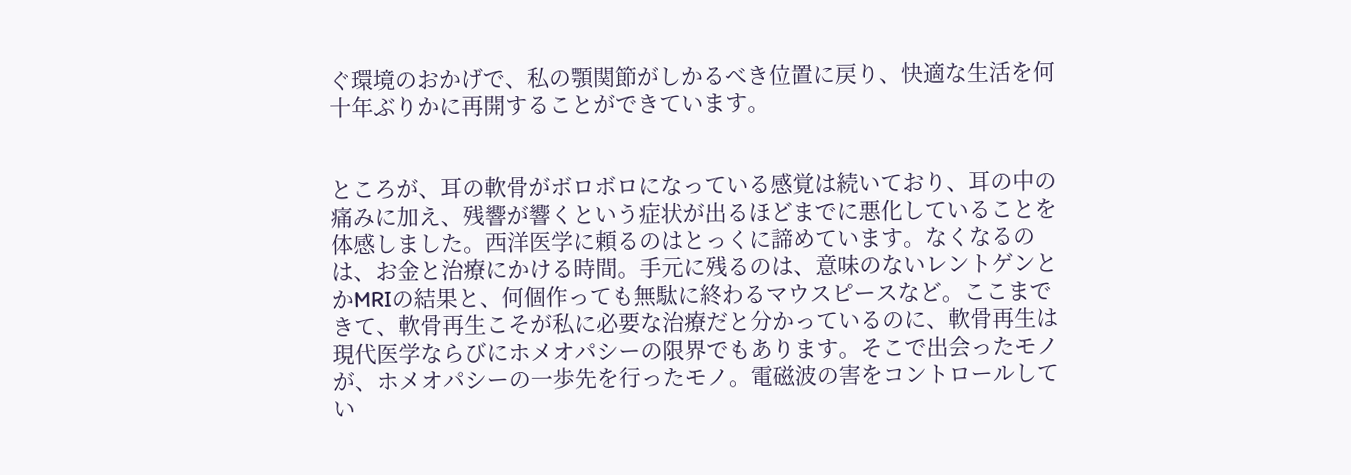ぐ環境のおかげで、私の顎関節がしかるべき位置に戻り、快適な生活を何十年ぶりかに再開することができています。


ところが、耳の軟骨がボロボロになっている感覚は続いており、耳の中の痛みに加え、残響が響くという症状が出るほどまでに悪化していることを体感しました。西洋医学に頼るのはとっくに諦めています。なくなるのは、お金と治療にかける時間。手元に残るのは、意味のないレントゲンとかMRIの結果と、何個作っても無駄に終わるマウスピースなど。ここまできて、軟骨再生こそが私に必要な治療だと分かっているのに、軟骨再生は現代医学ならびにホメオパシーの限界でもあります。そこで出会ったモノが、ホメオパシーの一歩先を行ったモノ。電磁波の害をコントロールしてい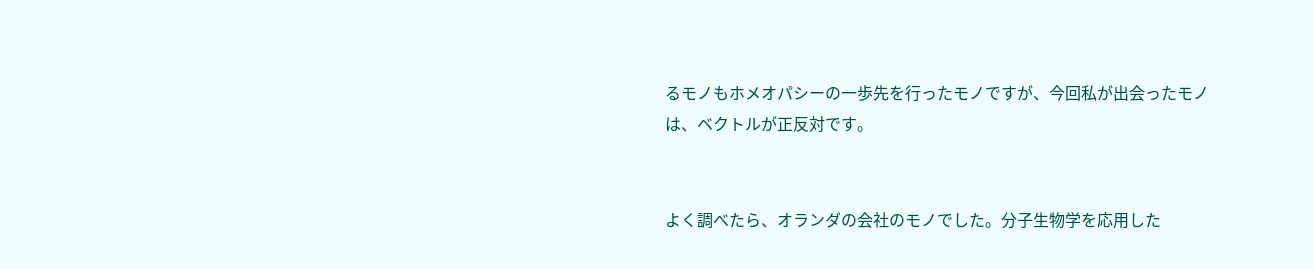るモノもホメオパシーの一歩先を行ったモノですが、今回私が出会ったモノは、ベクトルが正反対です。


よく調べたら、オランダの会社のモノでした。分子生物学を応用した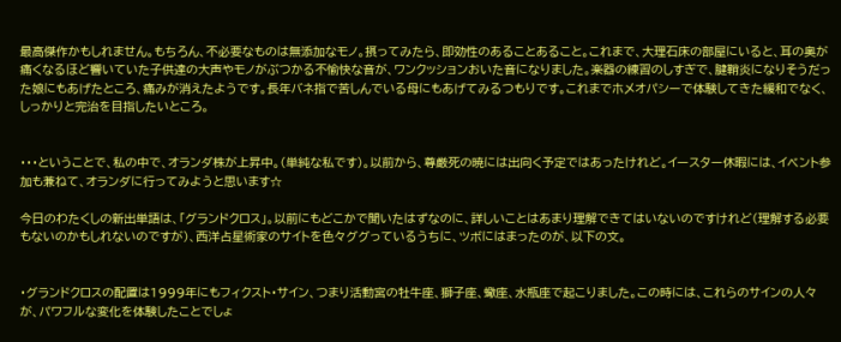最高傑作かもしれません。もちろん、不必要なものは無添加なモノ。摂ってみたら、即効性のあることあること。これまで、大理石床の部屋にいると、耳の奥が痛くなるほど響いていた子供達の大声やモノがぶつかる不愉快な音が、ワンクッションおいた音になりました。楽器の練習のしすぎで、腱鞘炎になりそうだった娘にもあげたところ、痛みが消えたようです。長年バネ指で苦しんでいる母にもあげてみるつもりです。これまでホメオパシーで体験してきた緩和でなく、しっかりと完治を目指したいところ。


・・・ということで、私の中で、オランダ株が上昇中。(単純な私です)。以前から、尊厳死の暁には出向く予定ではあったけれど。イースター休暇には、イベント参加も兼ねて、オランダに行ってみようと思います☆

今日のわたくしの新出単語は、「グランドクロス」。以前にもどこかで聞いたはずなのに、詳しいことはあまり理解できてはいないのですけれど(理解する必要もないのかもしれないのですが)、西洋占星術家のサイトを色々ググっているうちに、ツボにはまったのが、以下の文。


・グランドクロスの配置は1999年にもフィクスト・サイン、つまり活動宮の牡牛座、獅子座、蠍座、水瓶座で起こりました。この時には、これらのサインの人々が、パワフルな変化を体験したことでしょ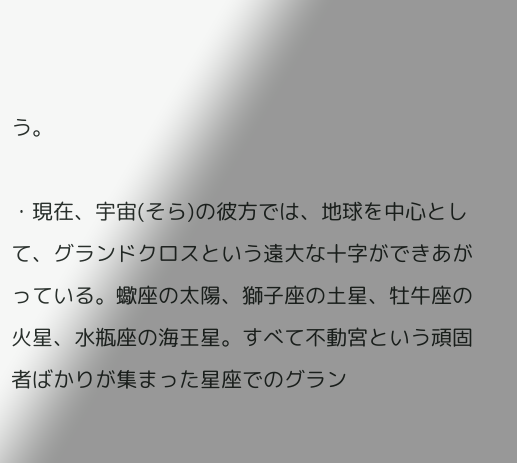う。

・現在、宇宙(そら)の彼方では、地球を中心として、グランドクロスという遠大な十字ができあがっている。蠍座の太陽、獅子座の土星、牡牛座の火星、水瓶座の海王星。すべて不動宮という頑固者ばかりが集まった星座でのグラン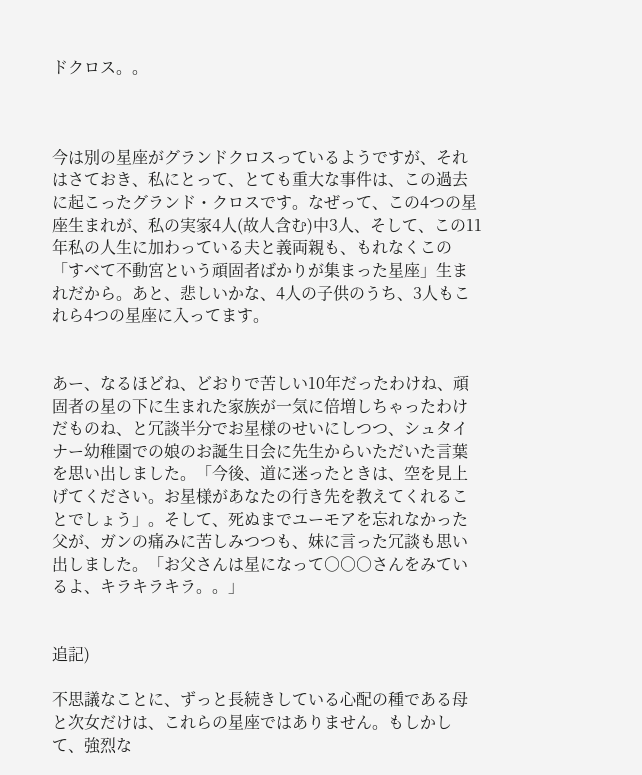ドクロス。。



今は別の星座がグランドクロスっているようですが、それはさておき、私にとって、とても重大な事件は、この過去に起こったグランド・クロスです。なぜって、この4つの星座生まれが、私の実家4人(故人含む)中3人、そして、この11年私の人生に加わっている夫と義両親も、もれなくこの「すべて不動宮という頑固者ばかりが集まった星座」生まれだから。あと、悲しいかな、4人の子供のうち、3人もこれら4つの星座に入ってます。


あー、なるほどね、どおりで苦しい10年だったわけね、頑固者の星の下に生まれた家族が一気に倍増しちゃったわけだものね、と冗談半分でお星様のせいにしつつ、シュタイナー幼稚園での娘のお誕生日会に先生からいただいた言葉を思い出しました。「今後、道に迷ったときは、空を見上げてください。お星様があなたの行き先を教えてくれることでしょう」。そして、死ぬまでユーモアを忘れなかった父が、ガンの痛みに苦しみつつも、妹に言った冗談も思い出しました。「お父さんは星になって○○○さんをみているよ、キラキラキラ。。」


追記)

不思議なことに、ずっと長続きしている心配の種である母と次女だけは、これらの星座ではありません。もしかして、強烈な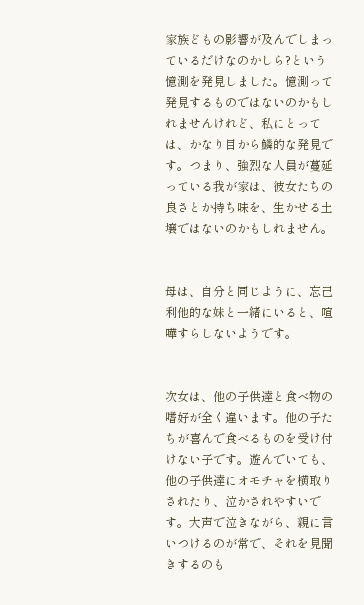家族どもの影響が及んでしまっているだけなのかしら?という憶測を発見しました。憶測って発見するものではないのかもしれませんけれど、私にとっては、かなり目から鱗的な発見です。つまり、強烈な人員が蔓延っている我が家は、彼女たちの良さとか持ち味を、生かせる土壌ではないのかもしれません。


母は、自分と同じように、忘己利他的な妹と一緒にいると、喧嘩すらしないようです。


次女は、他の子供達と食べ物の嗜好が全く違います。他の子たちが喜んで食べるものを受け付けない子です。遊んでいても、他の子供達にオモチャを横取りされたり、泣かされやすいです。大声で泣きながら、親に言いつけるのが常で、それを見聞きするのも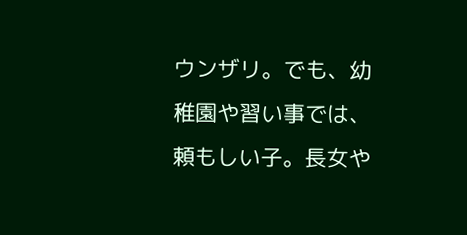ウンザリ。でも、幼稚園や習い事では、頼もしい子。長女や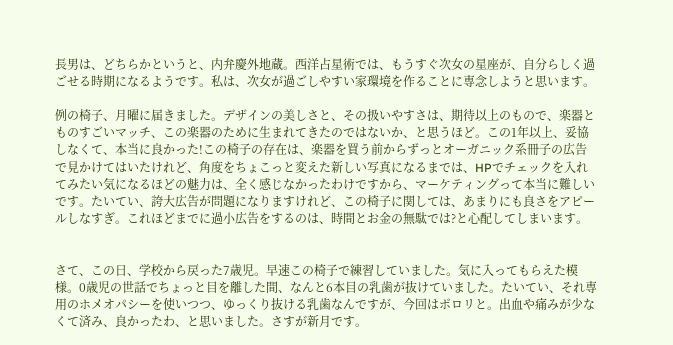長男は、どちらかというと、内弁慶外地蔵。西洋占星術では、もうすぐ次女の星座が、自分らしく過ごせる時期になるようです。私は、次女が過ごしやすい家環境を作ることに専念しようと思います。

例の椅子、月曜に届きました。デザインの美しさと、その扱いやすさは、期待以上のもので、楽器とものすごいマッチ、この楽器のために生まれてきたのではないか、と思うほど。この1年以上、妥協しなくて、本当に良かった!この椅子の存在は、楽器を買う前からずっとオーガニック系冊子の広告で見かけてはいたけれど、角度をちょこっと変えた新しい写真になるまでは、HPでチェックを入れてみたい気になるほどの魅力は、全く感じなかったわけですから、マーケティングって本当に難しいです。たいてい、誇大広告が問題になりますけれど、この椅子に関しては、あまりにも良さをアピールしなすぎ。これほどまでに過小広告をするのは、時間とお金の無駄では?と心配してしまいます。


さて、この日、学校から戻った7歳児。早速この椅子で練習していました。気に入ってもらえた模様。0歳児の世話でちょっと目を離した間、なんと6本目の乳歯が抜けていました。たいてい、それ専用のホメオパシーを使いつつ、ゆっくり抜ける乳歯なんですが、今回はポロリと。出血や痛みが少なくて済み、良かったわ、と思いました。さすが新月です。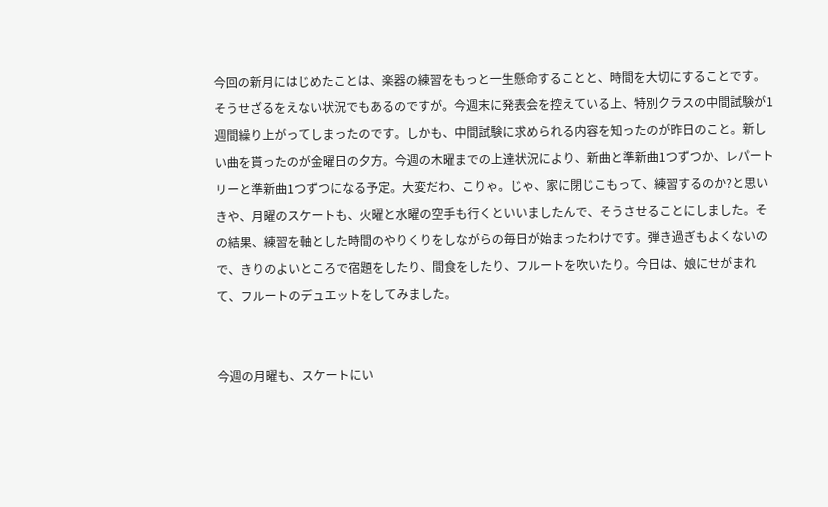今回の新月にはじめたことは、楽器の練習をもっと一生懸命することと、時間を大切にすることです。そうせざるをえない状況でもあるのですが。今週末に発表会を控えている上、特別クラスの中間試験が1週間繰り上がってしまったのです。しかも、中間試験に求められる内容を知ったのが昨日のこと。新しい曲を貰ったのが金曜日の夕方。今週の木曜までの上達状況により、新曲と準新曲1つずつか、レパートリーと準新曲1つずつになる予定。大変だわ、こりゃ。じゃ、家に閉じこもって、練習するのか?と思いきや、月曜のスケートも、火曜と水曜の空手も行くといいましたんで、そうさせることにしました。その結果、練習を軸とした時間のやりくりをしながらの毎日が始まったわけです。弾き過ぎもよくないので、きりのよいところで宿題をしたり、間食をしたり、フルートを吹いたり。今日は、娘にせがまれて、フルートのデュエットをしてみました。


今週の月曜も、スケートにい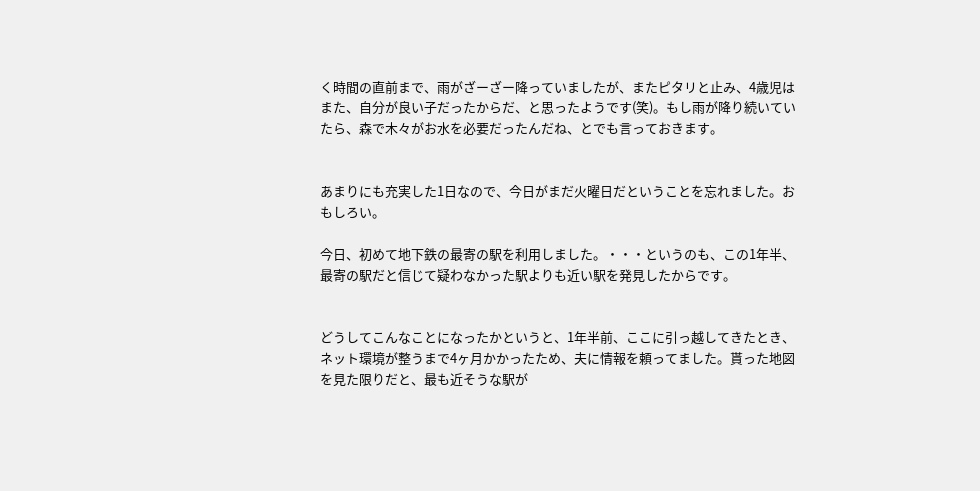く時間の直前まで、雨がざーざー降っていましたが、またピタリと止み、4歳児はまた、自分が良い子だったからだ、と思ったようです(笑)。もし雨が降り続いていたら、森で木々がお水を必要だったんだね、とでも言っておきます。


あまりにも充実した1日なので、今日がまだ火曜日だということを忘れました。おもしろい。

今日、初めて地下鉄の最寄の駅を利用しました。・・・というのも、この1年半、最寄の駅だと信じて疑わなかった駅よりも近い駅を発見したからです。


どうしてこんなことになったかというと、1年半前、ここに引っ越してきたとき、ネット環境が整うまで4ヶ月かかったため、夫に情報を頼ってました。貰った地図を見た限りだと、最も近そうな駅が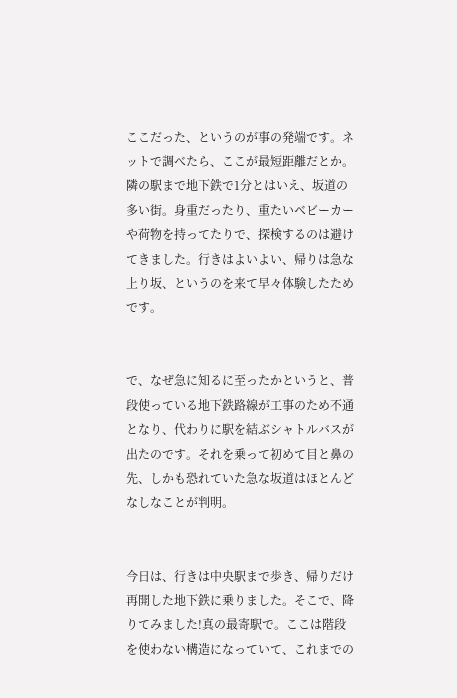ここだった、というのが事の発端です。ネットで調べたら、ここが最短距離だとか。隣の駅まで地下鉄で1分とはいえ、坂道の多い街。身重だったり、重たいベビーカーや荷物を持ってたりで、探検するのは避けてきました。行きはよいよい、帰りは急な上り坂、というのを来て早々体験したためです。


で、なぜ急に知るに至ったかというと、普段使っている地下鉄路線が工事のため不通となり、代わりに駅を結ぶシャトルバスが出たのです。それを乗って初めて目と鼻の先、しかも恐れていた急な坂道はほとんどなしなことが判明。


今日は、行きは中央駅まで歩き、帰りだけ再開した地下鉄に乗りました。そこで、降りてみました!真の最寄駅で。ここは階段を使わない構造になっていて、これまでの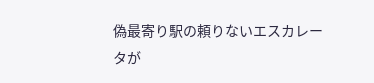偽最寄り駅の頼りないエスカレータが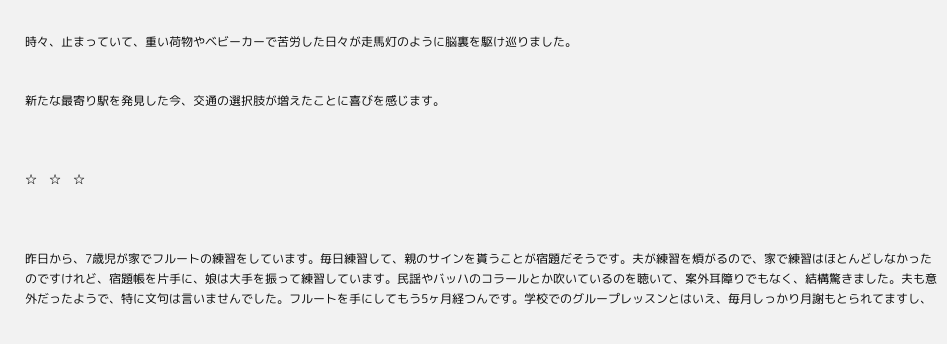時々、止まっていて、重い荷物やベビーカーで苦労した日々が走馬灯のように脳裏を駆け巡りました。


新たな最寄り駅を発見した今、交通の選択肢が増えたことに喜びを感じます。



☆    ☆    ☆



昨日から、7歳児が家でフルートの練習をしています。毎日練習して、親のサインを貰うことが宿題だそうです。夫が練習を煩がるので、家で練習はほとんどしなかったのですけれど、宿題帳を片手に、娘は大手を振って練習しています。民謡やバッハのコラールとか吹いているのを聴いて、案外耳障りでもなく、結構驚きました。夫も意外だったようで、特に文句は言いませんでした。フルートを手にしてもう5ヶ月経つんです。学校でのグループレッスンとはいえ、毎月しっかり月謝もとられてますし、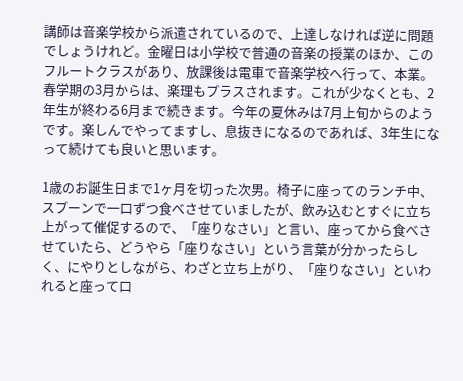講師は音楽学校から派遣されているので、上達しなければ逆に問題でしょうけれど。金曜日は小学校で普通の音楽の授業のほか、このフルートクラスがあり、放課後は電車で音楽学校へ行って、本業。春学期の3月からは、楽理もプラスされます。これが少なくとも、2年生が終わる6月まで続きます。今年の夏休みは7月上旬からのようです。楽しんでやってますし、息抜きになるのであれば、3年生になって続けても良いと思います。

1歳のお誕生日まで1ヶ月を切った次男。椅子に座ってのランチ中、スプーンで一口ずつ食べさせていましたが、飲み込むとすぐに立ち上がって催促するので、「座りなさい」と言い、座ってから食べさせていたら、どうやら「座りなさい」という言葉が分かったらしく、にやりとしながら、わざと立ち上がり、「座りなさい」といわれると座って口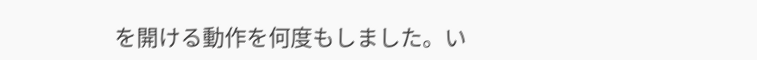を開ける動作を何度もしました。い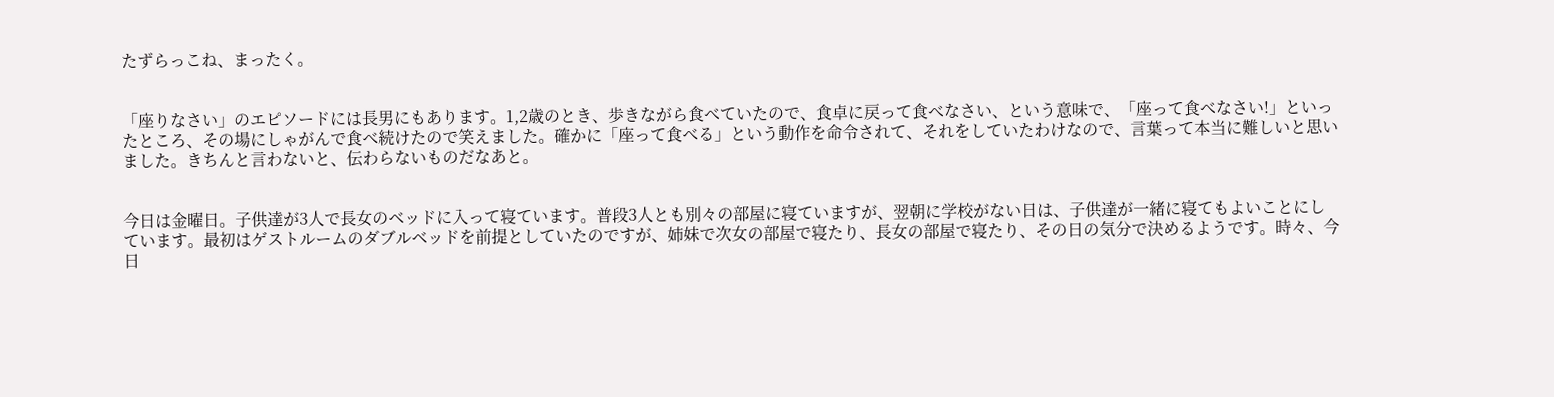たずらっこね、まったく。


「座りなさい」のエピソードには長男にもあります。1,2歳のとき、歩きながら食べていたので、食卓に戻って食べなさい、という意味で、「座って食べなさい!」といったところ、その場にしゃがんで食べ続けたので笑えました。確かに「座って食べる」という動作を命令されて、それをしていたわけなので、言葉って本当に難しいと思いました。きちんと言わないと、伝わらないものだなあと。


今日は金曜日。子供達が3人で長女のベッドに入って寝ています。普段3人とも別々の部屋に寝ていますが、翌朝に学校がない日は、子供達が一緒に寝てもよいことにしています。最初はゲストルームのダブルベッドを前提としていたのですが、姉妹で次女の部屋で寝たり、長女の部屋で寝たり、その日の気分で決めるようです。時々、今日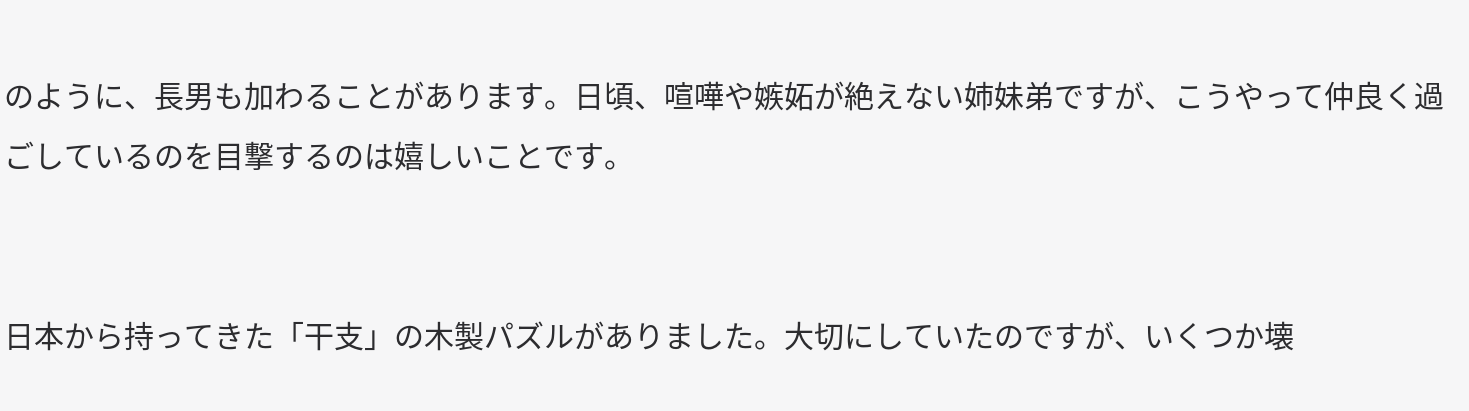のように、長男も加わることがあります。日頃、喧嘩や嫉妬が絶えない姉妹弟ですが、こうやって仲良く過ごしているのを目撃するのは嬉しいことです。


日本から持ってきた「干支」の木製パズルがありました。大切にしていたのですが、いくつか壊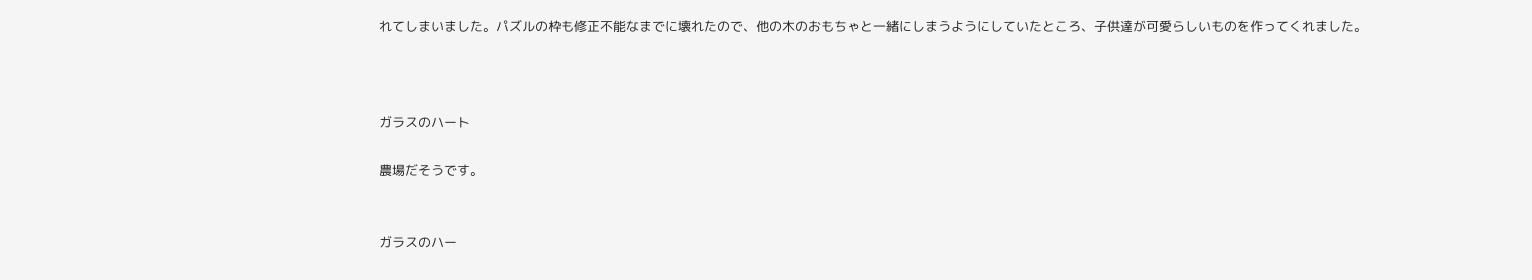れてしまいました。パズルの枠も修正不能なまでに壊れたので、他の木のおもちゃと一緒にしまうようにしていたところ、子供達が可愛らしいものを作ってくれました。



ガラスのハート

農場だそうです。


ガラスのハー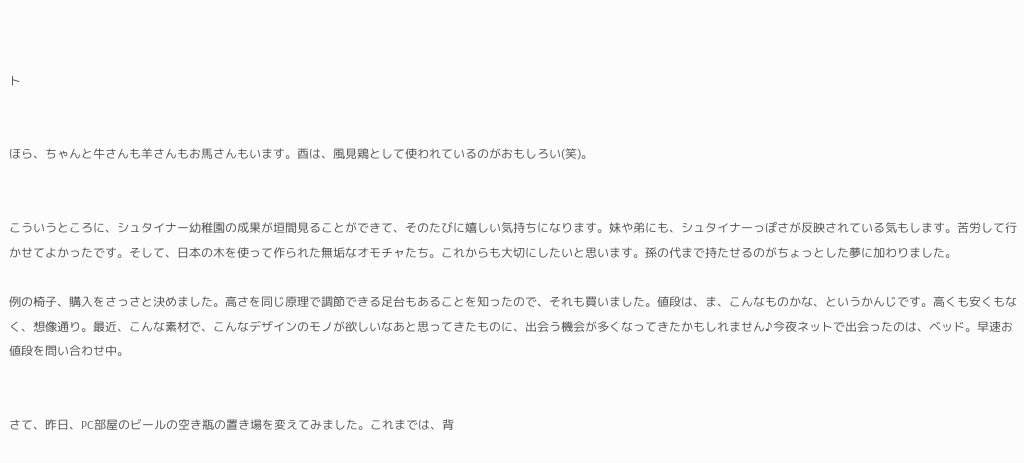ト


ほら、ちゃんと牛さんも羊さんもお馬さんもいます。酉は、風見鶏として使われているのがおもしろい(笑)。


こういうところに、シュタイナー幼稚園の成果が垣間見ることができて、そのたびに嬉しい気持ちになります。妹や弟にも、シュタイナーっぽさが反映されている気もします。苦労して行かせてよかったです。そして、日本の木を使って作られた無垢なオモチャたち。これからも大切にしたいと思います。孫の代まで持たせるのがちょっとした夢に加わりました。

例の椅子、購入をさっさと決めました。高さを同じ原理で調節できる足台もあることを知ったので、それも買いました。値段は、ま、こんなものかな、というかんじです。高くも安くもなく、想像通り。最近、こんな素材で、こんなデザインのモノが欲しいなあと思ってきたものに、出会う機会が多くなってきたかもしれません♪今夜ネットで出会ったのは、ベッド。早速お値段を問い合わせ中。


さて、昨日、PC部屋のビールの空き瓶の置き場を変えてみました。これまでは、背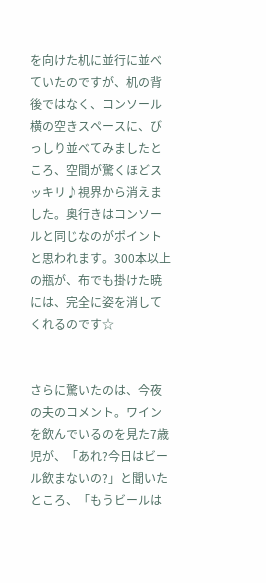を向けた机に並行に並べていたのですが、机の背後ではなく、コンソール横の空きスペースに、びっしり並べてみましたところ、空間が驚くほどスッキリ♪視界から消えました。奥行きはコンソールと同じなのがポイントと思われます。300本以上の瓶が、布でも掛けた暁には、完全に姿を消してくれるのです☆


さらに驚いたのは、今夜の夫のコメント。ワインを飲んでいるのを見た7歳児が、「あれ?今日はビール飲まないの?」と聞いたところ、「もうビールは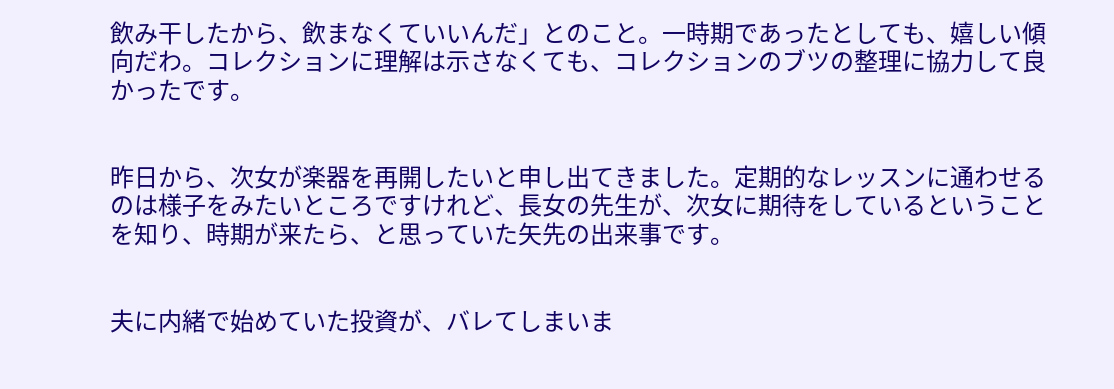飲み干したから、飲まなくていいんだ」とのこと。一時期であったとしても、嬉しい傾向だわ。コレクションに理解は示さなくても、コレクションのブツの整理に協力して良かったです。


昨日から、次女が楽器を再開したいと申し出てきました。定期的なレッスンに通わせるのは様子をみたいところですけれど、長女の先生が、次女に期待をしているということを知り、時期が来たら、と思っていた矢先の出来事です。


夫に内緒で始めていた投資が、バレてしまいま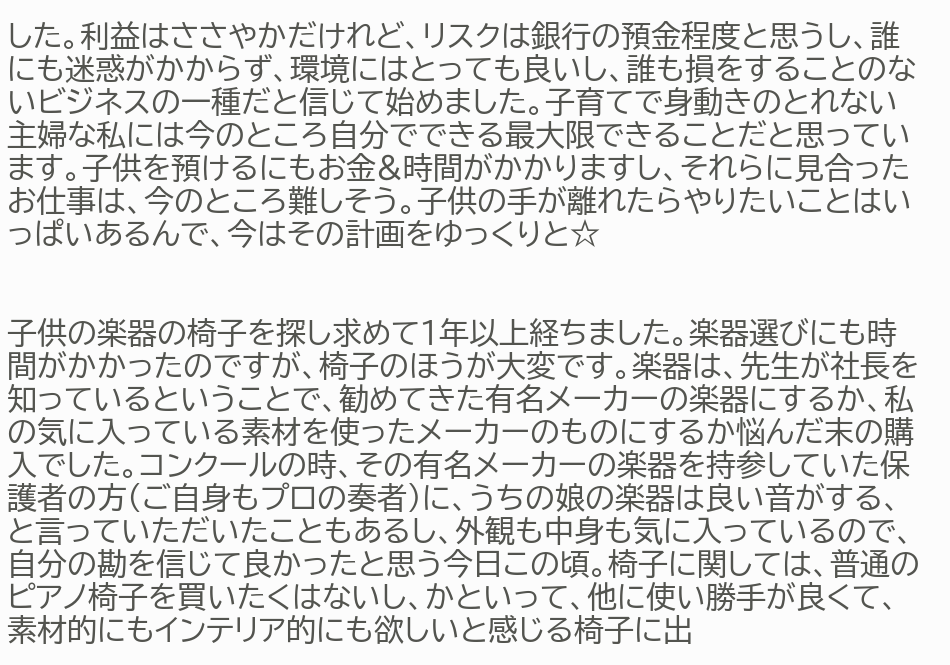した。利益はささやかだけれど、リスクは銀行の預金程度と思うし、誰にも迷惑がかからず、環境にはとっても良いし、誰も損をすることのないビジネスの一種だと信じて始めました。子育てで身動きのとれない主婦な私には今のところ自分でできる最大限できることだと思っています。子供を預けるにもお金&時間がかかりますし、それらに見合ったお仕事は、今のところ難しそう。子供の手が離れたらやりたいことはいっぱいあるんで、今はその計画をゆっくりと☆


子供の楽器の椅子を探し求めて1年以上経ちました。楽器選びにも時間がかかったのですが、椅子のほうが大変です。楽器は、先生が社長を知っているということで、勧めてきた有名メーカーの楽器にするか、私の気に入っている素材を使ったメーカーのものにするか悩んだ末の購入でした。コンクールの時、その有名メーカーの楽器を持参していた保護者の方(ご自身もプロの奏者)に、うちの娘の楽器は良い音がする、と言っていただいたこともあるし、外観も中身も気に入っているので、自分の勘を信じて良かったと思う今日この頃。椅子に関しては、普通のピアノ椅子を買いたくはないし、かといって、他に使い勝手が良くて、素材的にもインテリア的にも欲しいと感じる椅子に出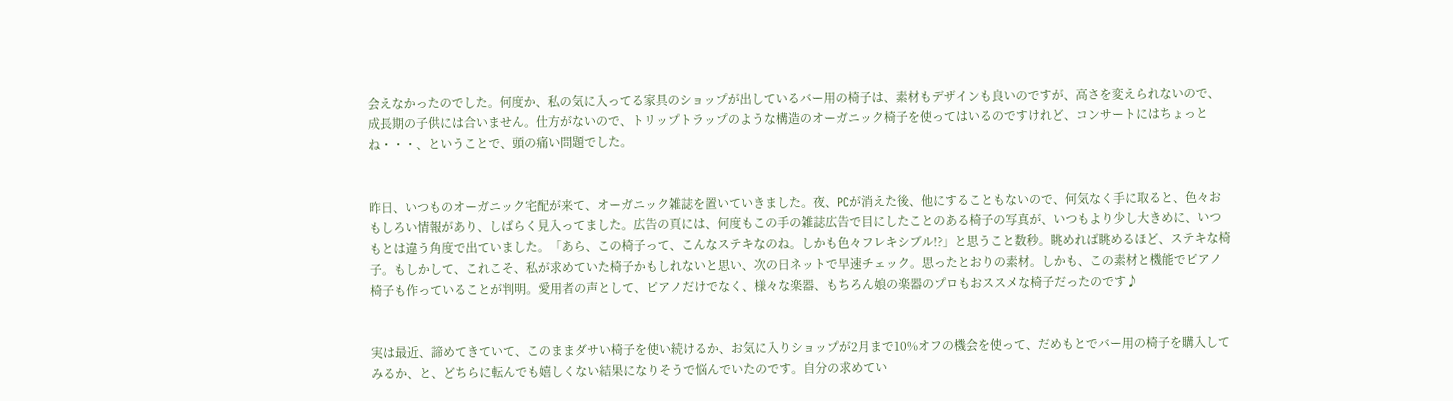会えなかったのでした。何度か、私の気に入ってる家具のショップが出しているバー用の椅子は、素材もデザインも良いのですが、高さを変えられないので、成長期の子供には合いません。仕方がないので、トリップトラップのような構造のオーガニック椅子を使ってはいるのですけれど、コンサートにはちょっとね・・・、ということで、頭の痛い問題でした。


昨日、いつものオーガニック宅配が来て、オーガニック雑誌を置いていきました。夜、PCが消えた後、他にすることもないので、何気なく手に取ると、色々おもしろい情報があり、しばらく見入ってました。広告の頁には、何度もこの手の雑誌広告で目にしたことのある椅子の写真が、いつもより少し大きめに、いつもとは違う角度で出ていました。「あら、この椅子って、こんなステキなのね。しかも色々フレキシブル!?」と思うこと数秒。眺めれば眺めるほど、ステキな椅子。もしかして、これこそ、私が求めていた椅子かもしれないと思い、次の日ネットで早速チェック。思ったとおりの素材。しかも、この素材と機能でピアノ椅子も作っていることが判明。愛用者の声として、ピアノだけでなく、様々な楽器、もちろん娘の楽器のプロもおススメな椅子だったのです♪


実は最近、諦めてきていて、このままダサい椅子を使い続けるか、お気に入りショップが2月まで10%オフの機会を使って、だめもとでバー用の椅子を購入してみるか、と、どちらに転んでも嬉しくない結果になりそうで悩んでいたのです。自分の求めてい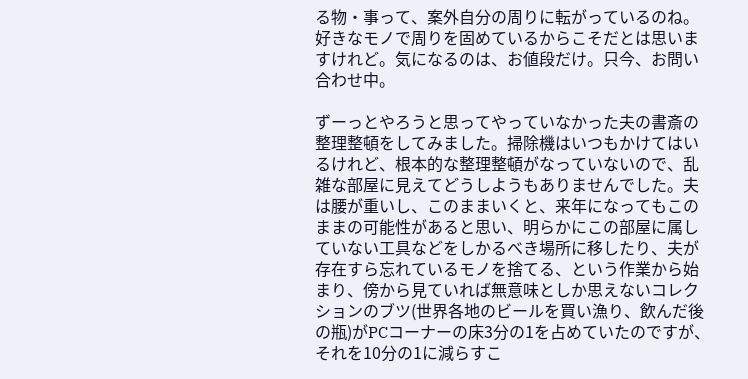る物・事って、案外自分の周りに転がっているのね。好きなモノで周りを固めているからこそだとは思いますけれど。気になるのは、お値段だけ。只今、お問い合わせ中。

ずーっとやろうと思ってやっていなかった夫の書斎の整理整頓をしてみました。掃除機はいつもかけてはいるけれど、根本的な整理整頓がなっていないので、乱雑な部屋に見えてどうしようもありませんでした。夫は腰が重いし、このままいくと、来年になってもこのままの可能性があると思い、明らかにこの部屋に属していない工具などをしかるべき場所に移したり、夫が存在すら忘れているモノを捨てる、という作業から始まり、傍から見ていれば無意味としか思えないコレクションのブツ(世界各地のビールを買い漁り、飲んだ後の瓶)がPCコーナーの床3分の1を占めていたのですが、それを10分の1に減らすこ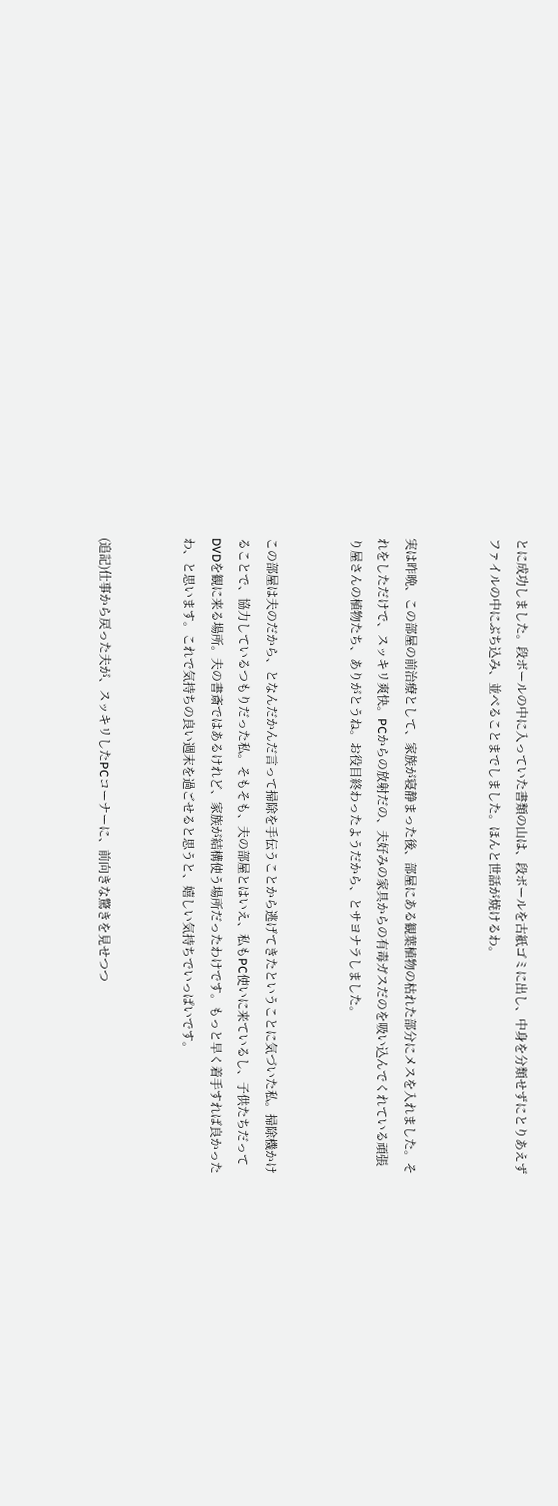とに成功しました。段ボールの中に入っていた書類の山は、段ボールを古紙ゴミに出し、中身を分類せずにとりあえずファイルの中にぶち込み、並べることまでしました。ほんと世話が焼けるわ。


実は昨晩、この部屋の前治療として、家族が寝静まった後、部屋にある観葉植物の枯れた部分にメスを入れました。それをしただけで、スッキリ爽快。PCからの放射だの、夫好みの家具からの有毒ガスだのを吸い込んでくれている頑張り屋さんの植物たち、ありがとうね。お役目終わったようだから、とサヨナラしました。


この部屋は夫のだから、となんだかんだ言って掃除を手伝うことから逃げてきたということに気づいた私。掃除機かけることで、協力しているつもりだった私。そもそも、夫の部屋とはいえ、私もPC使いに来ているし、子供たちだってDVDを観に来る場所。夫の書斎ではあるけれど、家族が結構使う場所だったわけです。もっと早く着手すれば良かったわ、と思います。これで気持ちの良い週末を過ごせると思うと、嬉しい気持ちでいっぱいです。


(追記)仕事から戻った夫が、スッキリしたPCコーナーに、前向きな驚きを見せつつ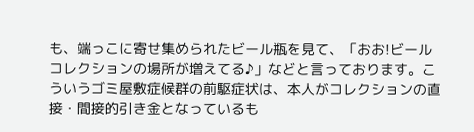も、端っこに寄せ集められたビール瓶を見て、「おお!ビールコレクションの場所が増えてる♪」などと言っております。こういうゴミ屋敷症候群の前駆症状は、本人がコレクションの直接・間接的引き金となっているも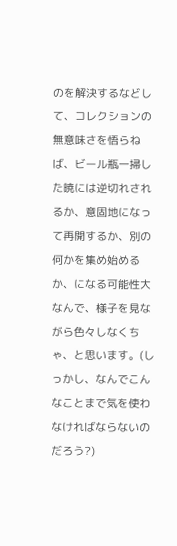のを解決するなどして、コレクションの無意味さを悟らねば、ビール瓶一掃した暁には逆切れされるか、意固地になって再開するか、別の何かを集め始めるか、になる可能性大なんで、様子を見ながら色々しなくちゃ、と思います。(しっかし、なんでこんなことまで気を使わなければならないのだろう?)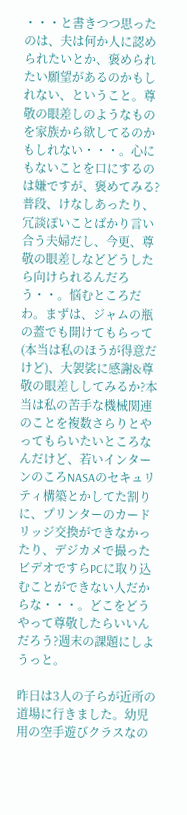・・・と書きつつ思ったのは、夫は何か人に認められたいとか、褒められたい願望があるのかもしれない、ということ。尊敬の眼差しのようなものを家族から欲してるのかもしれない・・・。心にもないことを口にするのは嫌ですが、褒めてみる?普段、けなしあったり、冗談ぽいことばかり言い合う夫婦だし、今更、尊敬の眼差しなどどうしたら向けられるんだろう・・。悩むところだわ。まずは、ジャムの瓶の蓋でも開けてもらって(本当は私のほうが得意だけど)、大袈裟に感謝&尊敬の眼差ししてみるか?本当は私の苦手な機械関連のことを複数さらりとやってもらいたいところなんだけど、若いインターンのころNASAのセキュリティ構築とかしてた割りに、プリンターのカードリッジ交換ができなかったり、デジカメで撮ったビデオですらPCに取り込むことができない人だからな・・・。どこをどうやって尊敬したらいいんだろう?週末の課題にしようっと。

昨日は3人の子らが近所の道場に行きました。幼児用の空手遊びクラスなの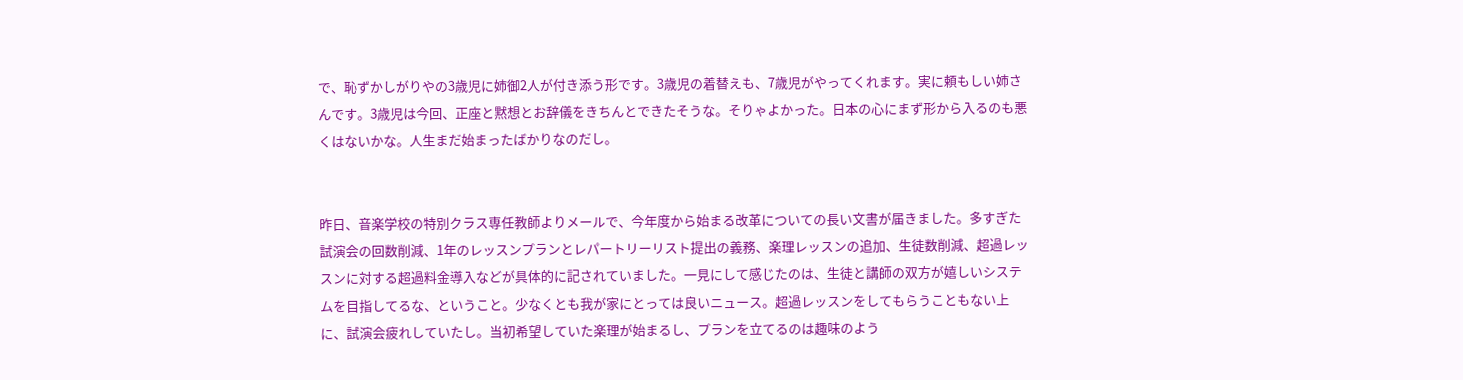で、恥ずかしがりやの3歳児に姉御2人が付き添う形です。3歳児の着替えも、7歳児がやってくれます。実に頼もしい姉さんです。3歳児は今回、正座と黙想とお辞儀をきちんとできたそうな。そりゃよかった。日本の心にまず形から入るのも悪くはないかな。人生まだ始まったばかりなのだし。


昨日、音楽学校の特別クラス専任教師よりメールで、今年度から始まる改革についての長い文書が届きました。多すぎた試演会の回数削減、1年のレッスンプランとレパートリーリスト提出の義務、楽理レッスンの追加、生徒数削減、超過レッスンに対する超過料金導入などが具体的に記されていました。一見にして感じたのは、生徒と講師の双方が嬉しいシステムを目指してるな、ということ。少なくとも我が家にとっては良いニュース。超過レッスンをしてもらうこともない上に、試演会疲れしていたし。当初希望していた楽理が始まるし、プランを立てるのは趣味のよう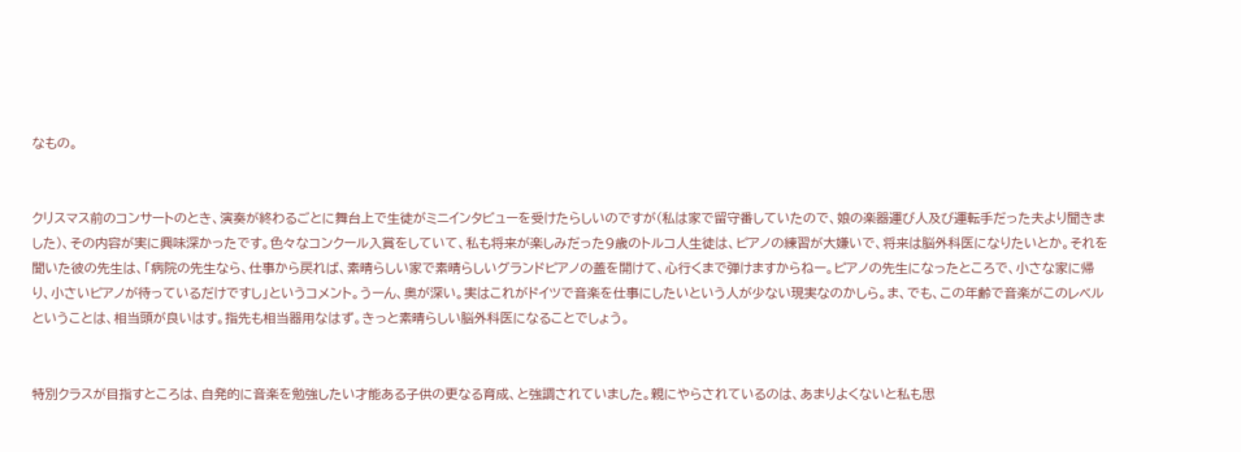なもの。


クリスマス前のコンサートのとき、演奏が終わるごとに舞台上で生徒がミニインタビューを受けたらしいのですが(私は家で留守番していたので、娘の楽器運び人及び運転手だった夫より聞きました)、その内容が実に興味深かったです。色々なコンクール入賞をしていて、私も将来が楽しみだった9歳のトルコ人生徒は、ピアノの練習が大嫌いで、将来は脳外科医になりたいとか。それを聞いた彼の先生は、「病院の先生なら、仕事から戻れば、素晴らしい家で素晴らしいグランドピアノの蓋を開けて、心行くまで弾けますからねー。ピアノの先生になったところで、小さな家に帰り、小さいピアノが待っているだけですし」というコメント。うーん、奥が深い。実はこれがドイツで音楽を仕事にしたいという人が少ない現実なのかしら。ま、でも、この年齢で音楽がこのレベルということは、相当頭が良いはす。指先も相当器用なはず。きっと素晴らしい脳外科医になることでしょう。


特別クラスが目指すところは、自発的に音楽を勉強したい才能ある子供の更なる育成、と強調されていました。親にやらされているのは、あまりよくないと私も思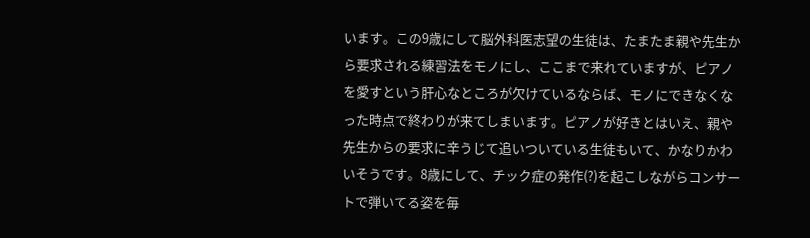います。この9歳にして脳外科医志望の生徒は、たまたま親や先生から要求される練習法をモノにし、ここまで来れていますが、ピアノを愛すという肝心なところが欠けているならば、モノにできなくなった時点で終わりが来てしまいます。ピアノが好きとはいえ、親や先生からの要求に辛うじて追いついている生徒もいて、かなりかわいそうです。8歳にして、チック症の発作(?)を起こしながらコンサートで弾いてる姿を毎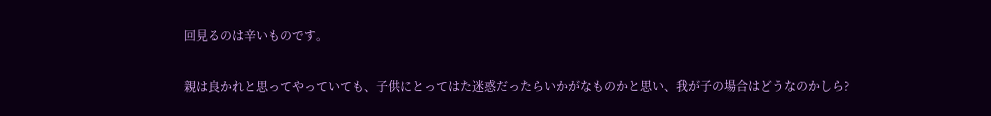回見るのは辛いものです。


親は良かれと思ってやっていても、子供にとってはた迷惑だったらいかがなものかと思い、我が子の場合はどうなのかしら?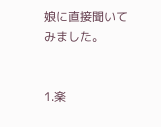娘に直接聞いてみました。


1.楽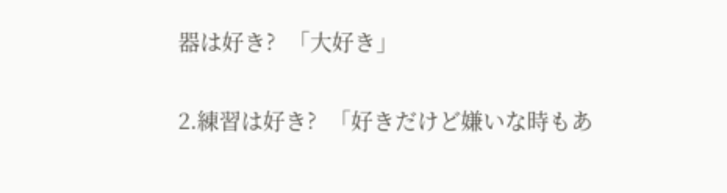器は好き?  「大好き」

2.練習は好き?  「好きだけど嫌いな時もあ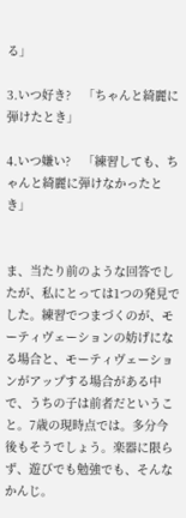る」

3.いつ好き?    「ちゃんと綺麗に弾けたとき」

4.いつ嫌い?    「練習しても、ちゃんと綺麗に弾けなかったとき」


ま、当たり前のような回答でしたが、私にとっては1つの発見でした。練習でつまづくのが、モーティヴェーションの妨げになる場合と、モーティヴェーションがアップする場合がある中で、うちの子は前者だということ。7歳の現時点では。多分今後もそうでしょう。楽器に限らず、遊びでも勉強でも、そんなかんじ。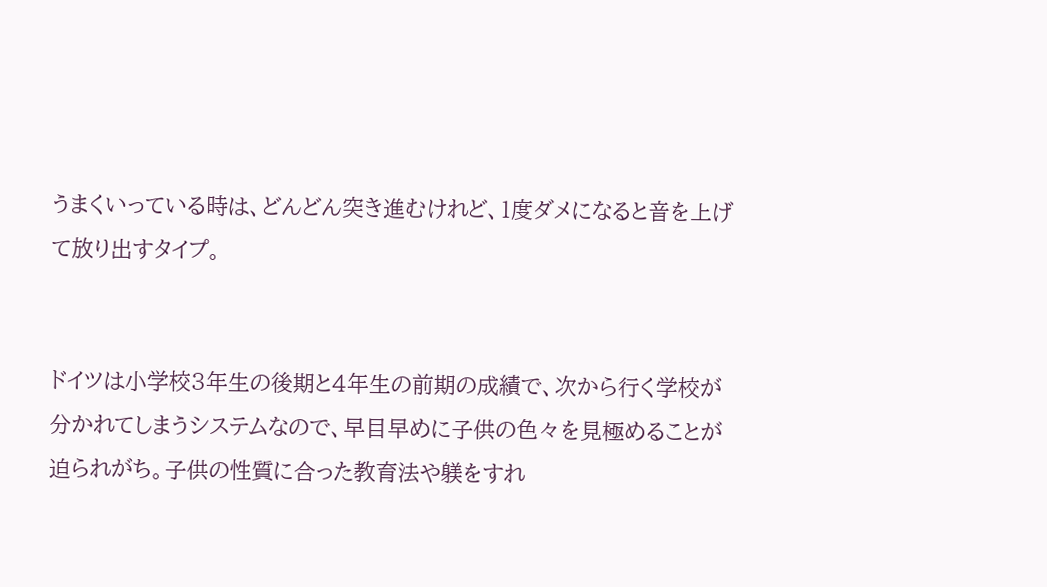うまくいっている時は、どんどん突き進むけれど、1度ダメになると音を上げて放り出すタイプ。


ドイツは小学校3年生の後期と4年生の前期の成績で、次から行く学校が分かれてしまうシステムなので、早目早めに子供の色々を見極めることが迫られがち。子供の性質に合った教育法や躾をすれ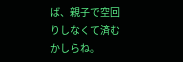ば、親子で空回りしなくて済むかしらね。